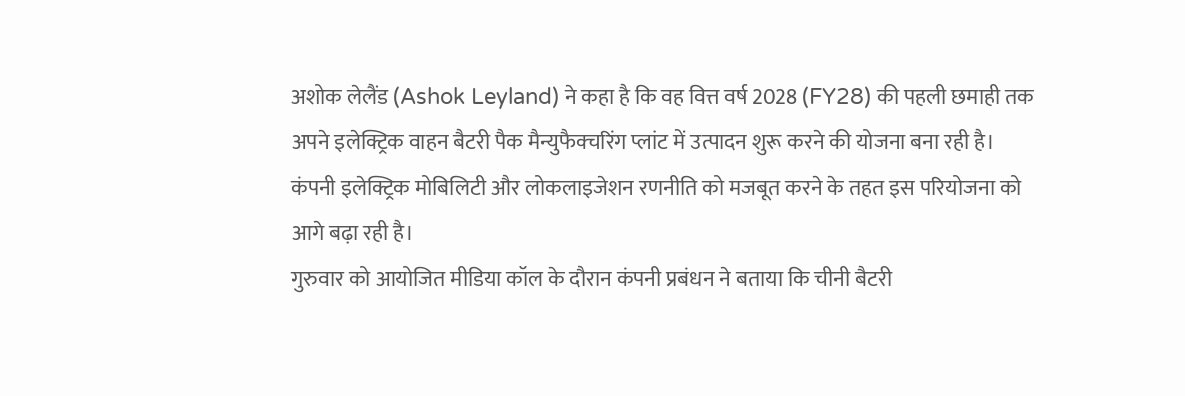अशोक लेलैंड (Ashok Leyland) ने कहा है कि वह वित्त वर्ष 2028 (FY28) की पहली छमाही तक अपने इलेक्ट्रिक वाहन बैटरी पैक मैन्युफैक्चरिंग प्लांट में उत्पादन शुरू करने की योजना बना रही है। कंपनी इलेक्ट्रिक मोबिलिटी और लोकलाइजेशन रणनीति को मजबूत करने के तहत इस परियोजना को आगे बढ़ा रही है।
गुरुवार को आयोजित मीडिया कॉल के दौरान कंपनी प्रबंधन ने बताया कि चीनी बैटरी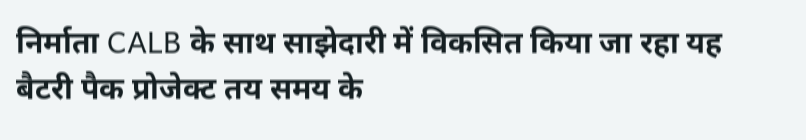निर्माता CALB के साथ साझेदारी में विकसित किया जा रहा यह बैटरी पैक प्रोजेक्ट तय समय के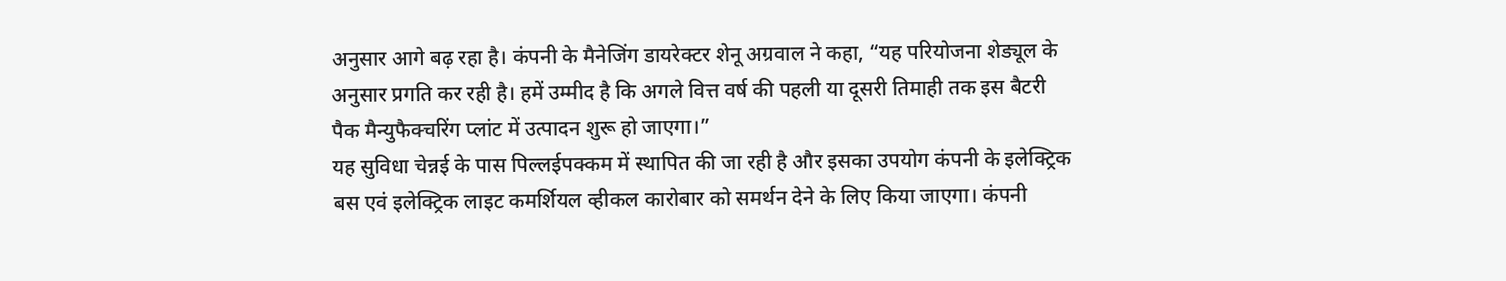अनुसार आगे बढ़ रहा है। कंपनी के मैनेजिंग डायरेक्टर शेनू अग्रवाल ने कहा, “यह परियोजना शेड्यूल के अनुसार प्रगति कर रही है। हमें उम्मीद है कि अगले वित्त वर्ष की पहली या दूसरी तिमाही तक इस बैटरी पैक मैन्युफैक्चरिंग प्लांट में उत्पादन शुरू हो जाएगा।”
यह सुविधा चेन्नई के पास पिल्लईपक्कम में स्थापित की जा रही है और इसका उपयोग कंपनी के इलेक्ट्रिक बस एवं इलेक्ट्रिक लाइट कमर्शियल व्हीकल कारोबार को समर्थन देने के लिए किया जाएगा। कंपनी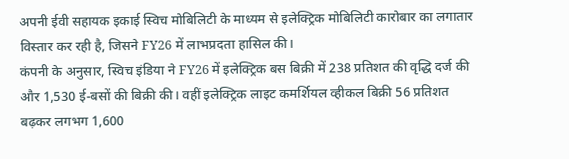अपनी ईवी सहायक इकाई स्विच मोबिलिटी के माध्यम से इलेक्ट्रिक मोबिलिटी कारोबार का लगातार विस्तार कर रही है, जिसने FY26 में लाभप्रदता हासिल की।
कंपनी के अनुसार, स्विच इंडिया ने FY26 में इलेक्ट्रिक बस बिक्री में 238 प्रतिशत की वृद्धि दर्ज की और 1,530 ई-बसों की बिक्री की। वहीं इलेक्ट्रिक लाइट कमर्शियल व्हीकल बिक्री 56 प्रतिशत बढ़कर लगभग 1,600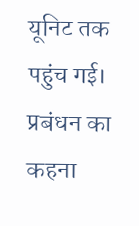यूनिट तक पहुंच गई। प्रबंधन का कहना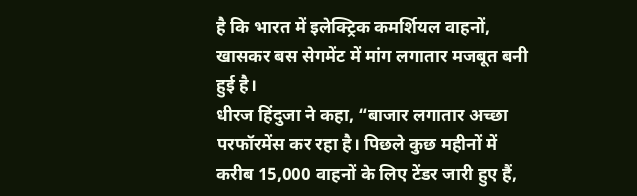है कि भारत में इलेक्ट्रिक कमर्शियल वाहनों, खासकर बस सेगमेंट में मांग लगातार मजबूत बनी हुई है।
धीरज हिंदुजा ने कहा, “बाजार लगातार अच्छा परफॉरमेंस कर रहा है। पिछले कुछ महीनों में करीब 15,000 वाहनों के लिए टेंडर जारी हुए हैं,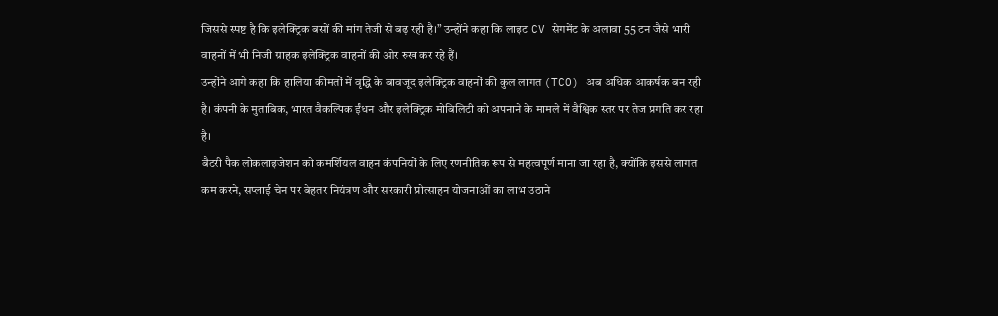जिससे स्पष्ट है कि इलेक्ट्रिक बसों की मांग तेजी से बढ़ रही है।” उन्होंने कहा कि लाइट CV सेगमेंट के अलावा 55 टन जैसे भारी वाहनों में भी निजी ग्राहक इलेक्ट्रिक वाहनों की ओर रुख कर रहे हैं।
उन्होंने आगे कहा कि हालिया कीमतों में वृद्धि के बावजूद इलेक्ट्रिक वाहनों की कुल लागत (TCO) अब अधिक आकर्षक बन रही है। कंपनी के मुताबिक, भारत वैकल्पिक ईंधन और इलेक्ट्रिक मोबिलिटी को अपनाने के मामले में वैश्विक स्तर पर तेज प्रगति कर रहा है।
बैटरी पैक लोकलाइजेशन को कमर्शियल वाहन कंपनियों के लिए रणनीतिक रूप से महत्वपूर्ण माना जा रहा है, क्योंकि इससे लागत कम करने, सप्लाई चेन पर बेहतर नियंत्रण और सरकारी प्रोत्साहन योजनाओं का लाभ उठाने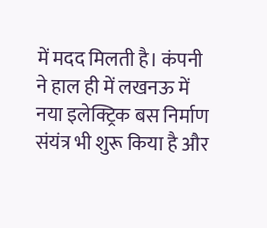में मदद मिलती है। कंपनी ने हाल ही में लखनऊ में नया इलेक्ट्रिक बस निर्माण संयंत्र भी शुरू किया है और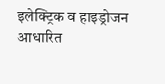इलेक्ट्रिक व हाइड्रोजन आधारित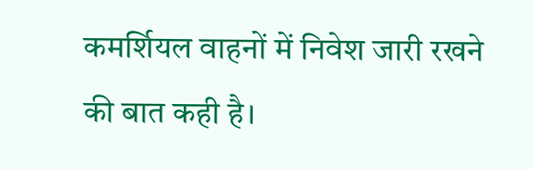कमर्शियल वाहनों में निवेश जारी रखने की बात कही है।